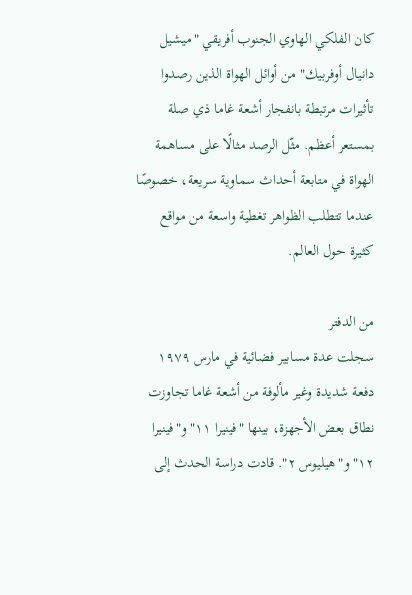كان الفلكي الهاوي الجنوب أفريقي "ميشيل دانيال أوفربيك" من أوائل الهواة الذين رصدوا تأثيرات مرتبطة بانفجار أشعة غاما ذي صلة بمستعر أعظم. مثّل الرصد مثالًا على مساهمة الهواة في متابعة أحداث سماوية سريعة، خصوصًا عندما تتطلب الظواهر تغطية واسعة من مواقع كثيرة حول العالم.

من الدفتر
سجلت عدة مسابير فضائية في مارس ١٩٧٩ دفعة شديدة وغير مألوفة من أشعة غاما تجاوزت نطاق بعض الأجهزة، بينها "فينيرا ١١" و"فينيرا ١٢" و"هيليوس ٢". قادت دراسة الحدث إلى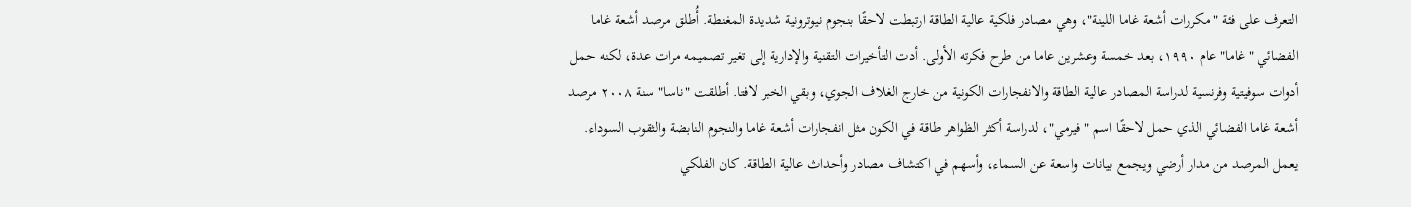التعرف على فئة "مكررات أشعة غاما اللينة"، وهي مصادر فلكية عالية الطاقة ارتبطت لاحقًا بنجوم نيوترونية شديدة المغنطة. أُطلق مرصد أشعة غاما الفضائي "غاما" عام ١٩٩٠، بعد خمسة وعشرين عاما من طرح فكرته الأولى. أدت التأخيرات التقنية والإدارية إلى تغير تصميمه مرات عدة، لكنه حمل أدوات سوفيتية وفرنسية لدراسة المصادر عالية الطاقة والانفجارات الكونية من خارج الغلاف الجوي، وبقي الخبر لافتا. أطلقت "ناسا" سنة ٢٠٠٨ مرصد أشعة غاما الفضائي الذي حمل لاحقًا اسم "فيرمي"، لدراسة أكثر الظواهر طاقة في الكون مثل انفجارات أشعة غاما والنجوم النابضة والثقوب السوداء. يعمل المرصد من مدار أرضي ويجمع بيانات واسعة عن السماء، وأسهم في اكتشاف مصادر وأحداث عالية الطاقة. كان الفلكي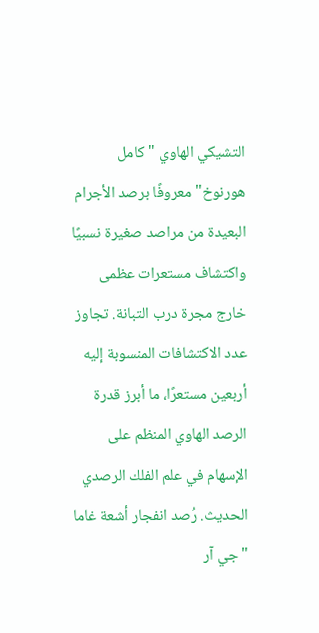التشيكي الهاوي "كامل هورنوخ" معروفًا برصد الأجرام البعيدة من مراصد صغيرة نسبيًا واكتشاف مستعرات عظمى خارج مجرة درب التبانة. تجاوز عدد الاكتشافات المنسوبة إليه أربعين مستعرًا، ما أبرز قدرة الرصد الهاوي المنظم على الإسهام في علم الفلك الرصدي الحديث. رُصد انفجار أشعة غاما "جي آر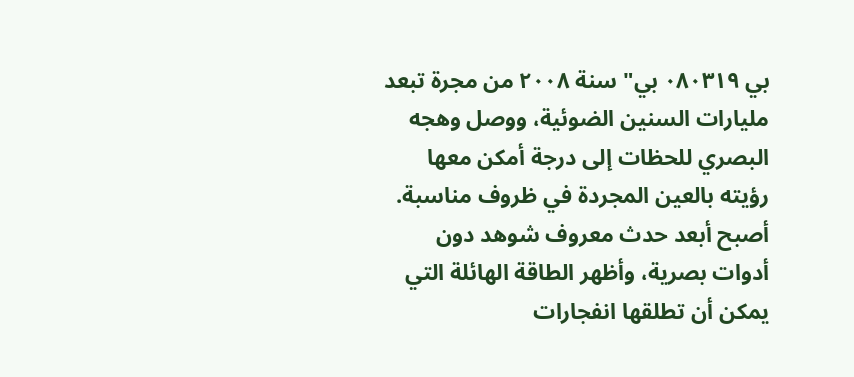بي ٠٨٠٣١٩ بي" سنة ٢٠٠٨ من مجرة تبعد مليارات السنين الضوئية، ووصل وهجه البصري للحظات إلى درجة أمكن معها رؤيته بالعين المجردة في ظروف مناسبة. أصبح أبعد حدث معروف شوهد دون أدوات بصرية، وأظهر الطاقة الهائلة التي يمكن أن تطلقها انفجارات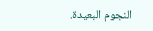النجوم البعيدة.